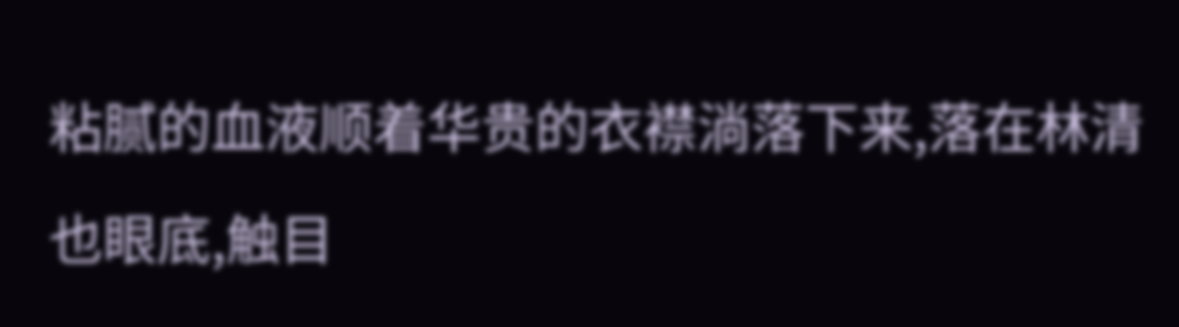粘腻的血液顺着华贵的衣襟淌落下来,落在林清也眼底,触目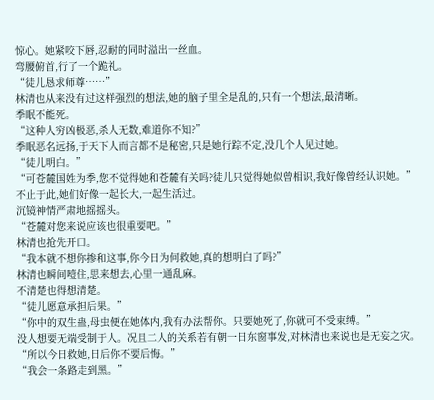惊心。她紧咬下唇,忍耐的同时溢出一丝血。
弯腰俯首,行了一个跪礼。
“徒儿恳求师尊……”
林清也从来没有过这样强烈的想法,她的脑子里全是乱的,只有一个想法,最清晰。
季眠不能死。
“这种人穷凶极恶,杀人无数,难道你不知?”
季眠恶名远扬,于天下人而言都不是秘密,只是她行踪不定,没几个人见过她。
“徒儿明白。”
“可苍麓国姓为季,您不觉得她和苍麓有关吗?徒儿只觉得她似曾相识,我好像曾经认识她。”
不止于此,她们好像一起长大,一起生活过。
沉镜神情严肃地摇摇头。
“苍麓对您来说应该也很重要吧。”
林清也抢先开口。
“我本就不想你掺和这事,你今日为何救她,真的想明白了吗?”
林清也瞬间噎住,思来想去,心里一通乱麻。
不清楚也得想清楚。
“徒儿愿意承担后果。”
“你中的双生蛊,母虫便在她体内,我有办法帮你。只要她死了,你就可不受束缚。”
没人想要无端受制于人。况且二人的关系若有朝一日东窗事发,对林清也来说也是无妄之灾。
“所以今日救她,日后你不要后悔。”
“我会一条路走到黑。”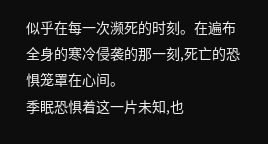似乎在每一次濒死的时刻。在遍布全身的寒冷侵袭的那一刻,死亡的恐惧笼罩在心间。
季眠恐惧着这一片未知,也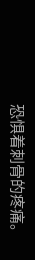恐惧着刺骨的疼痛。